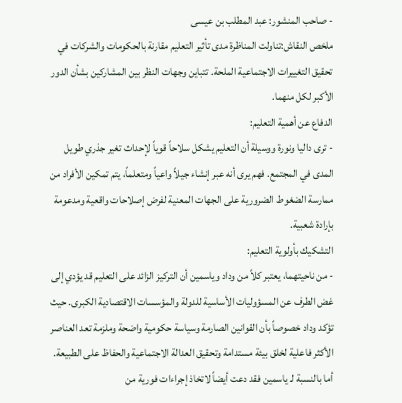- صاحب المنشور: عبد المطلب بن عيسى
ملخص النقاش:تناولت المناظرة مدى تأثير التعليم مقارنة بالحكومات والشركات في تحقيق التغييرات الاجتماعية الملحة. تتباين وجهات النظر بين المشاركين بشأن الدور الأكبر لكل منهما.
الدفاع عن أهمية التعليم:
- ترى داليا ونورة ووسيلة أن التعليم يشكل سلاحاً قوياً لإحداث تغير جذري طويل المدى في المجتمع. فهم يرى أنه عبر إنشاء جيلاً واعياً ومتعلماً، يتم تمكين الأفراد من ممارسة الضغوط الضرورية على الجهات المعنية لفرض إصلاحات واقعية ومدعومة بإرادة شعبية.
التشكيك بأولوية التعليم:
- من ناحيتهما، يعتبر كلاً من وداد وياسمين أن التركيز الزائد على التعليم قد يؤدي إلى غض الطرف عن المسؤوليات الأساسية للدولة والمؤسسات الاقتصادية الكبرى. حيث تؤكد وداد خصوصاً بأن القوانين الصارمة وسياسة حكومية واضحة وملزمة تعد العناصر الأكثر فاعلية لخلق بيئة مستدامة وتحقيق العدالة الاجتماعية والحفاظ على الطبيعة. أما بالنسبة لـ ياسمين فقد دعت أيضاً لاتخاذ إجراءات فورية من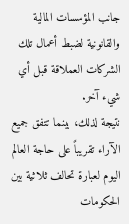جانب المؤسسات المالية والقانونية لضبط أعمال تلك الشركات العملاقة قبل أي شيء آخر.
نتيجة لذلك، بينما تتفق جميع الآراء تقريباً على حاجة العالم اليوم لعبارة تحالف ثلاثية بين الحكومات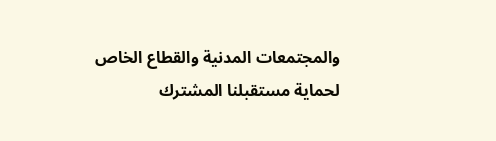والمجتمعات المدنية والقطاع الخاص لحماية مستقبلنا المشترك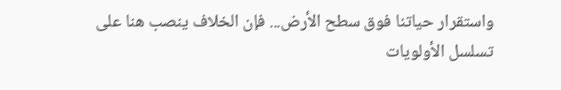واستقرار حياتنا فوق سطح الأرض... فإن الخلاف ينصب هنا على تسلسل الأولويات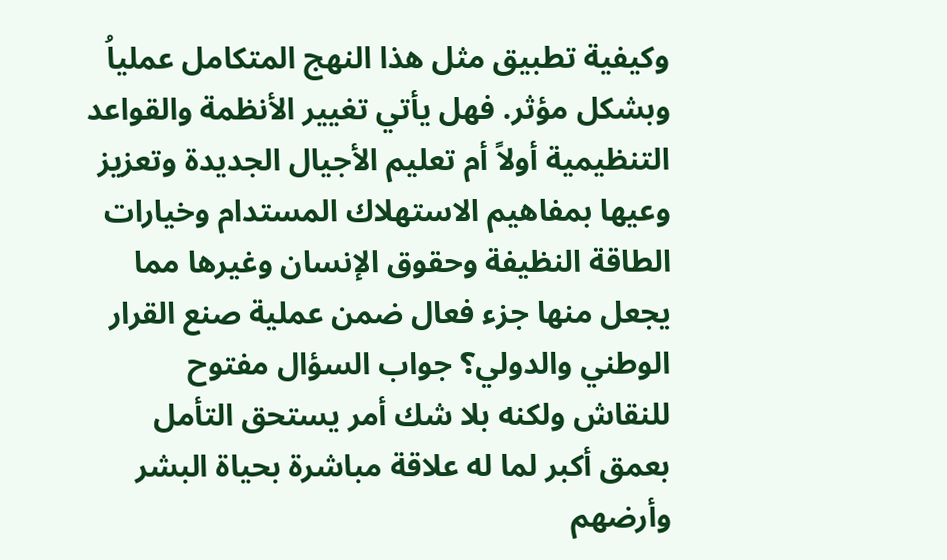وكيفية تطبيق مثل هذا النهج المتكامل عملياُ وبشكل مؤثر. فهل يأتي تغيير الأنظمة والقواعد التنظيمية أولاً أم تعليم الأجيال الجديدة وتعزيز وعيها بمفاهيم الاستهلاك المستدام وخيارات الطاقة النظيفة وحقوق الإنسان وغيرها مما يجعل منها جزء فعال ضمن عملية صنع القرار الوطني والدولي؟ جواب السؤال مفتوح للنقاش ولكنه بلا شك أمر يستحق التأمل بعمق أكبر لما له علاقة مباشرة بحياة البشر وأرضهم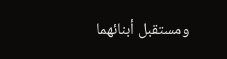ومستقبل أبنائهما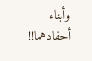وأبناء أحفادهما!!